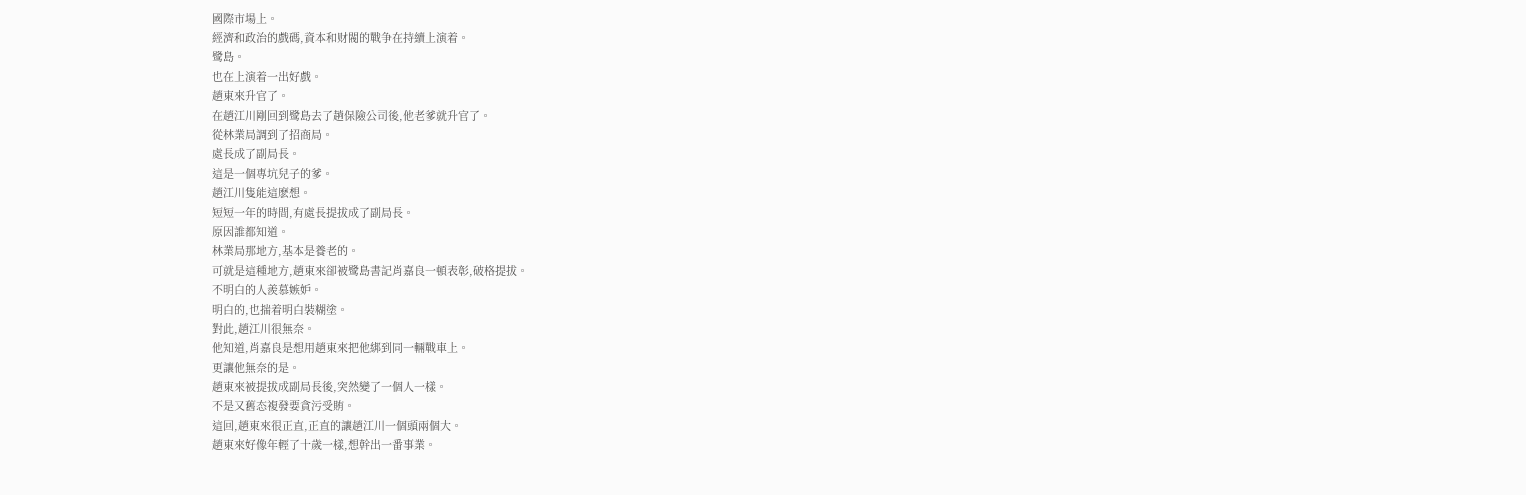國際市場上。
經濟和政治的戲碼,資本和财閥的戰争在持續上演着。
鹭島。
也在上演着一出好戲。
趙東來升官了。
在趙江川剛回到鹭島去了趟保險公司後,他老爹就升官了。
從林業局調到了招商局。
處長成了副局長。
這是一個專坑兒子的爹。
趙江川隻能這麽想。
短短一年的時間,有處長提拔成了副局長。
原因誰都知道。
林業局那地方,基本是養老的。
可就是這種地方,趙東來卻被鹭島書記肖嘉良一頓表彰,破格提拔。
不明白的人羨慕嫉妒。
明白的,也揣着明白裝糊塗。
對此,趙江川很無奈。
他知道,肖嘉良是想用趙東來把他綁到同一輛戰車上。
更讓他無奈的是。
趙東來被提拔成副局長後,突然變了一個人一樣。
不是又舊态複發要貪污受賄。
這回,趙東來很正直,正直的讓趙江川一個頭兩個大。
趙東來好像年輕了十歲一樣,想幹出一番事業。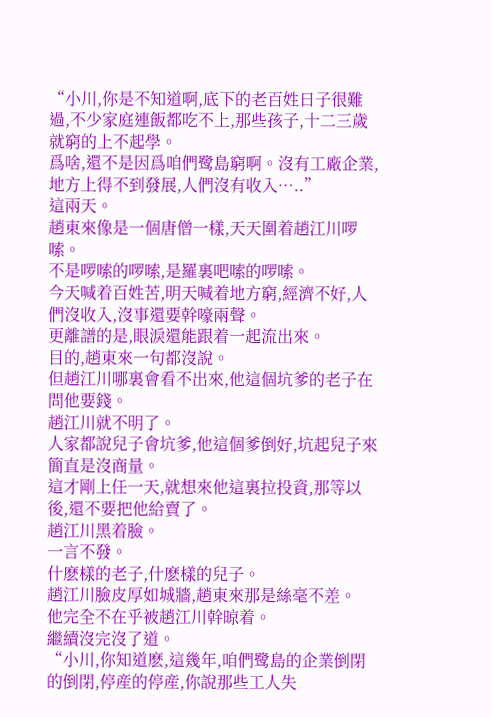“小川,你是不知道啊,底下的老百姓日子很難過,不少家庭連飯都吃不上,那些孩子,十二三歲就窮的上不起學。
爲啥,還不是因爲咱們鹭島窮啊。沒有工廠企業,地方上得不到發展,人們沒有收入…..”
這兩天。
趙東來像是一個唐僧一樣,天天圍着趙江川啰嗦。
不是啰嗦的啰嗦,是羅裏吧嗦的啰嗦。
今天喊着百姓苦,明天喊着地方窮,經濟不好,人們沒收入,沒事還要幹嚎兩聲。
更離譜的是,眼淚還能跟着一起流出來。
目的,趙東來一句都沒說。
但趙江川哪裏會看不出來,他這個坑爹的老子在問他要錢。
趙江川就不明了。
人家都說兒子會坑爹,他這個爹倒好,坑起兒子來簡直是沒商量。
這才剛上任一天,就想來他這裏拉投資,那等以後,還不要把他給賣了。
趙江川黑着臉。
一言不發。
什麽樣的老子,什麽樣的兒子。
趙江川臉皮厚如城牆,趙東來那是絲毫不差。
他完全不在乎被趙江川幹晾着。
繼續沒完沒了道。
“小川,你知道麽,這幾年,咱們鹭島的企業倒閉的倒閉,停産的停産,你說那些工人失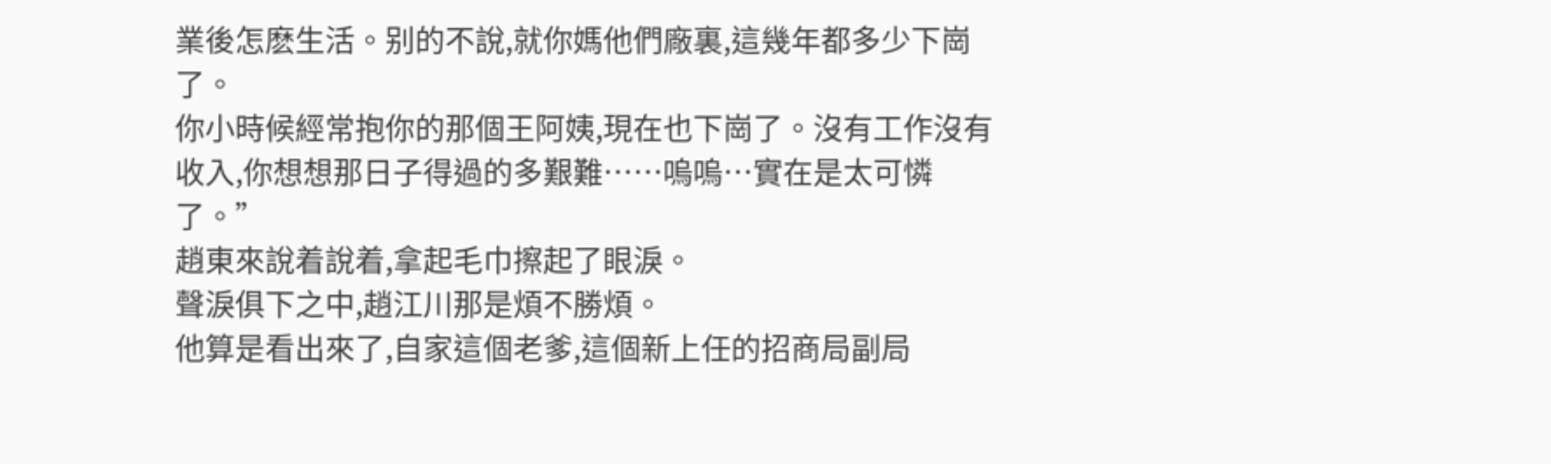業後怎麽生活。别的不說,就你媽他們廠裏,這幾年都多少下崗了。
你小時候經常抱你的那個王阿姨,現在也下崗了。沒有工作沒有收入,你想想那日子得過的多艱難……嗚嗚…實在是太可憐了。”
趙東來說着說着,拿起毛巾擦起了眼淚。
聲淚俱下之中,趙江川那是煩不勝煩。
他算是看出來了,自家這個老爹,這個新上任的招商局副局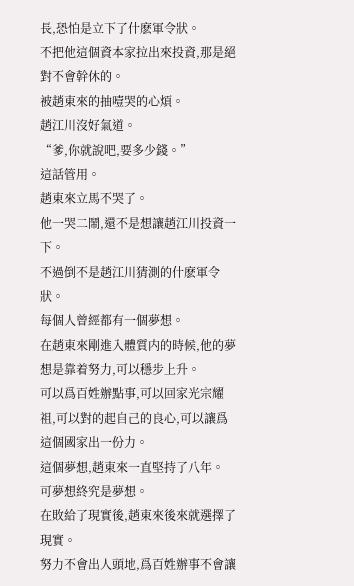長,恐怕是立下了什麽軍令狀。
不把他這個資本家拉出來投資,那是絕對不會幹休的。
被趙東來的抽噎哭的心煩。
趙江川沒好氣道。
“爹,你就說吧,要多少錢。”
這話管用。
趙東來立馬不哭了。
他一哭二鬧,還不是想讓趙江川投資一下。
不過倒不是趙江川猜測的什麽軍令狀。
每個人曾經都有一個夢想。
在趙東來剛進入體質内的時候,他的夢想是靠着努力,可以穩步上升。
可以爲百姓辦點事,可以回家光宗耀祖,可以對的起自己的良心,可以讓爲這個國家出一份力。
這個夢想,趙東來一直堅持了八年。
可夢想終究是夢想。
在敗給了現實後,趙東來後來就選擇了現實。
努力不會出人頭地,爲百姓辦事不會讓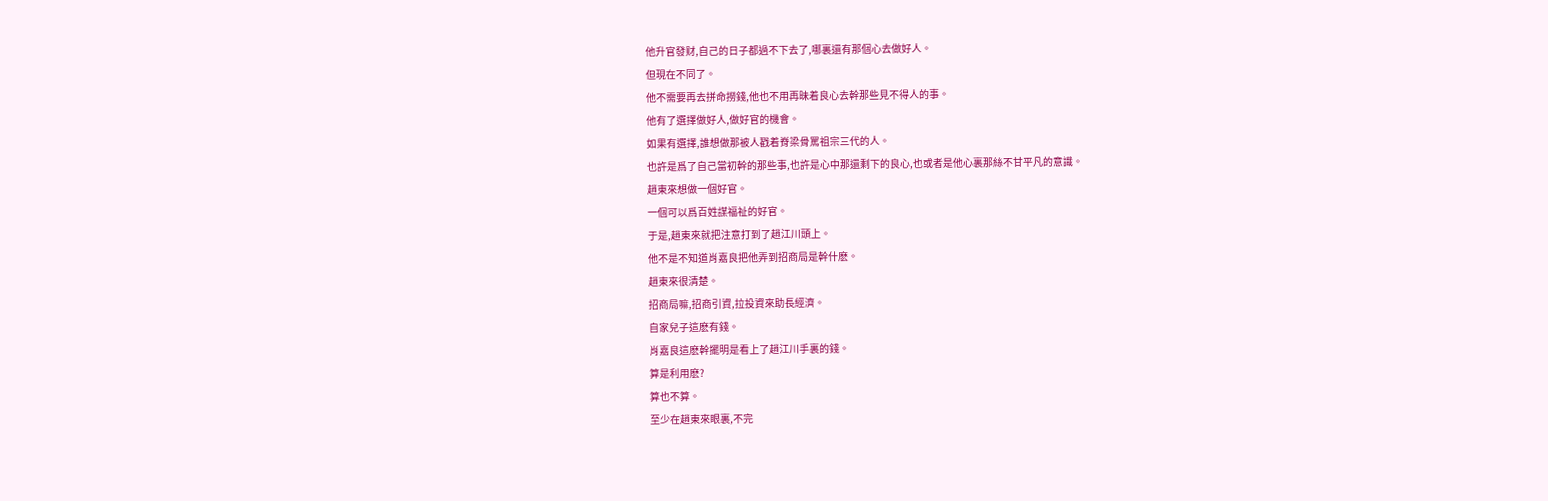他升官發财,自己的日子都過不下去了,哪裏還有那個心去做好人。
但現在不同了。
他不需要再去拼命撈錢,他也不用再昧着良心去幹那些見不得人的事。
他有了選擇做好人,做好官的機會。
如果有選擇,誰想做那被人戳着脊梁骨罵祖宗三代的人。
也許是爲了自己當初幹的那些事,也許是心中那還剩下的良心,也或者是他心裏那絲不甘平凡的意識。
趙東來想做一個好官。
一個可以爲百姓謀福祉的好官。
于是,趙東來就把注意打到了趙江川頭上。
他不是不知道肖嘉良把他弄到招商局是幹什麽。
趙東來很清楚。
招商局嘛,招商引資,拉投資來助長經濟。
自家兒子這麽有錢。
肖嘉良這麽幹擺明是看上了趙江川手裏的錢。
算是利用麽?
算也不算。
至少在趙東來眼裏,不完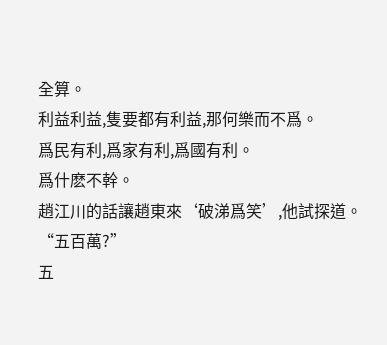全算。
利益利益,隻要都有利益,那何樂而不爲。
爲民有利,爲家有利,爲國有利。
爲什麽不幹。
趙江川的話讓趙東來‘破涕爲笑’,他試探道。
“五百萬?”
五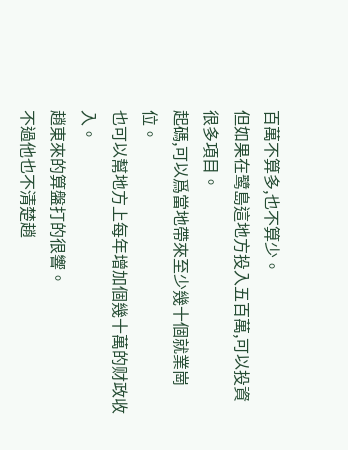百萬不算多,也不算少。
但如果在鹭島這地方投入五百萬,可以投資很多項目。
起碼,可以爲當地帶來至少幾十個就業崗位。
也可以幫地方上每年增加個幾十萬的财政收入。
趙東來的算盤打的很響。
不過他也不清楚趙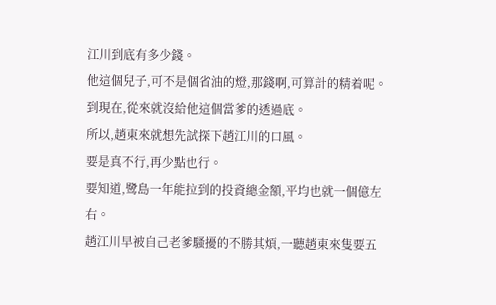江川到底有多少錢。
他這個兒子,可不是個省油的燈,那錢啊,可算計的精着呢。
到現在,從來就沒給他這個當爹的透過底。
所以,趙東來就想先試探下趙江川的口風。
要是真不行,再少點也行。
要知道,鹭島一年能拉到的投資總金額,平均也就一個億左右。
趙江川早被自己老爹騷擾的不勝其煩,一聽趙東來隻要五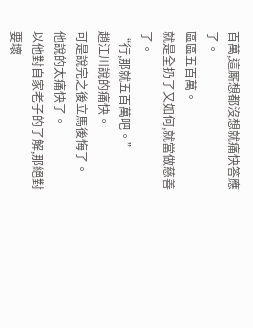百萬,這厮想都沒想就痛快答應了。
區區五百萬。
就是全扔了又如何,就當做慈善了。
“行,那就五百萬吧。”
趙江川說的痛快。
可是說完之後立馬後悔了。
他說的太痛快了。
以他對自家老子的了解,那絕對要壞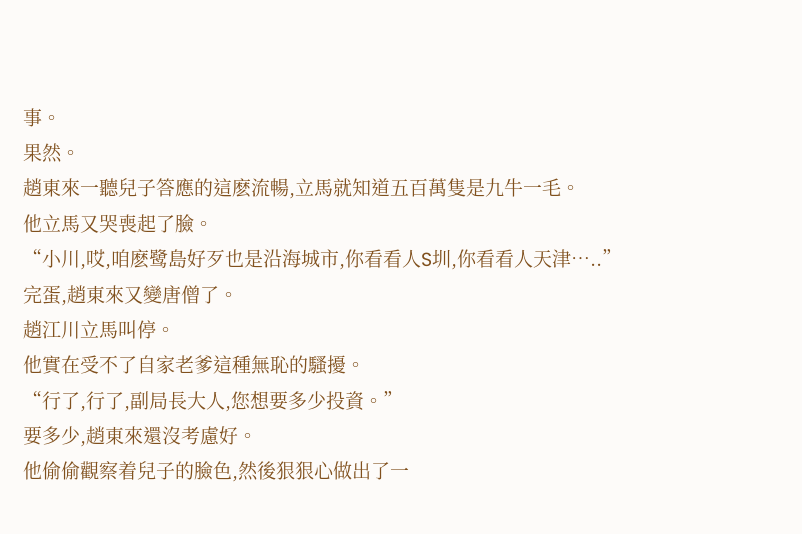事。
果然。
趙東來一聽兒子答應的這麽流暢,立馬就知道五百萬隻是九牛一毛。
他立馬又哭喪起了臉。
“小川,哎,咱麽鹭島好歹也是沿海城市,你看看人S圳,你看看人天津…..”
完蛋,趙東來又變唐僧了。
趙江川立馬叫停。
他實在受不了自家老爹這種無恥的騷擾。
“行了,行了,副局長大人,您想要多少投資。”
要多少,趙東來還沒考慮好。
他偷偷觀察着兒子的臉色,然後狠狠心做出了一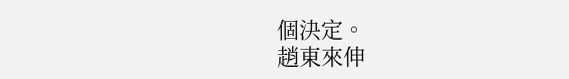個決定。
趙東來伸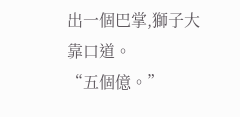出一個巴掌,獅子大靠口道。
“五個億。”